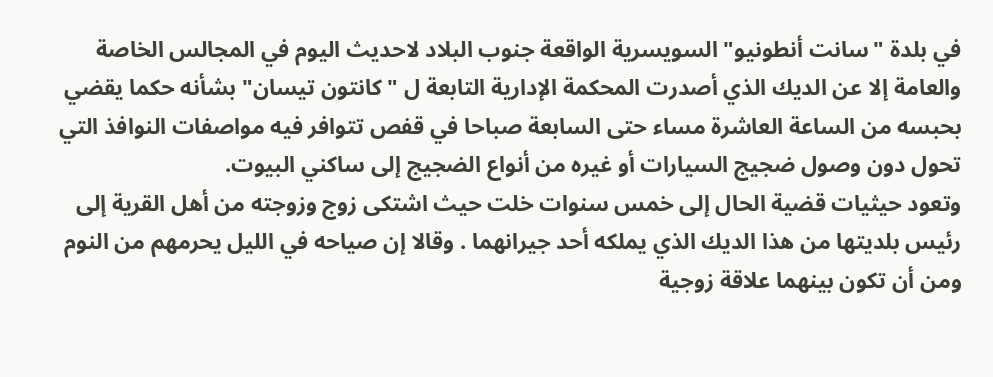في بلدة "سانت أنطونيو" السويسرية الواقعة جنوب البلاد لاحديث اليوم في المجالس الخاصة والعامة إلا عن الديك الذي أصدرت المحكمة الإدارية التابعة ل "كانتون تيسان" بشأنه حكما يقضي بحبسه من الساعة العاشرة مساء حتى السابعة صباحا في قفص تتوافر فيه مواصفات النوافذ التي تحول دون وصول ضجيج السيارات أو غيره من أنواع الضجيج إلى ساكني البيوت.
وتعود حيثيات قضية الحال إلى خمس سنوات خلت حيث اشتكى زوج وزوجته من أهل القرية إلى رئيس بلديتها من هذا الديك الذي يملكه أحد جيرانهما . وقالا إن صياحه في الليل يحرمهم من النوم ومن أن تكون بينهما علاقة زوجية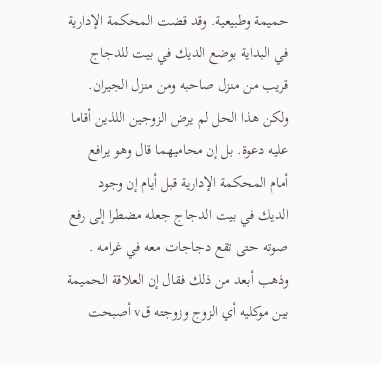حميمة وطبيعية. وقد قضت المحكمة الإدارية في البداية بوضع الديك في بيت للدجاج قريب من منزل صاحبه ومن منزل الجيران.
ولكن هذا الحل لم يرض الزوجين اللذين أقاما عليه دعوة. بل إن محاميهما قال وهو يرافع أمام المحكمة الإدارية قبل أيام إن وجود الديك في بيت الدجاج جعله مضطرا إلى رفع صوته حتى تقع دجاجات معه في غرامه . وذهب أبعد من ذلك فقال إن العلاقة الحميمة بين موكليه أي الزوج وزوجته قv أصبحت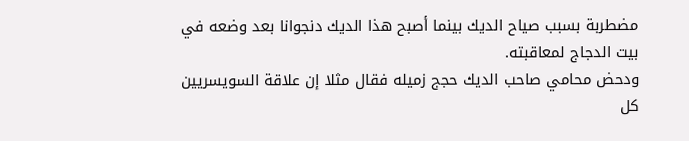مضطربة بسبب صياح الديك بينما أصبح هذا الديك دنجوانا بعد وضعه في بيت الدجاج لمعاقبته.
ودحض محامي صاحب الديك حجج زميله فقال مثلا إن علاقة السويسريين كل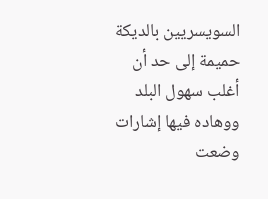السويسريين بالديكة حميمة إلى حد أن أغلب سهول البلد ووهاده فيها إشارات وضعت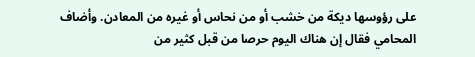على رؤوسها ديكة من خشب أو من نحاس أو غيره من المعادن. وأضاف المحامي فقال إن هناك اليوم حرصا من قبل كثير من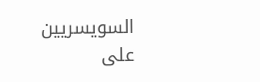السويسريين على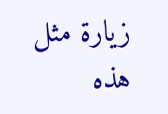زيارة مثل هذه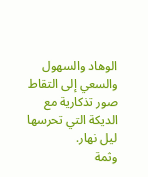الوهاد والسهول والسعي إلى التقاط صور تذكارية مع الديكة التي تحرسها ليل نهار.
وثمة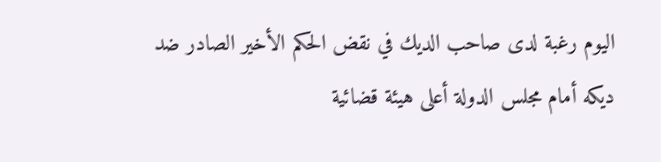اليوم رغبة لدى صاحب الديك في نقض الحكم الأخير الصادر ضد ديكه أمام مجلس الدولة أعلى هيئة قضائية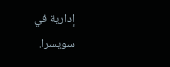إدارية في سويسرا.